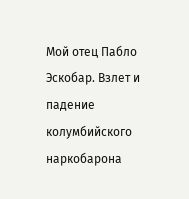Мой отец Пабло Эскобар. Взлет и падение колумбийского наркобарона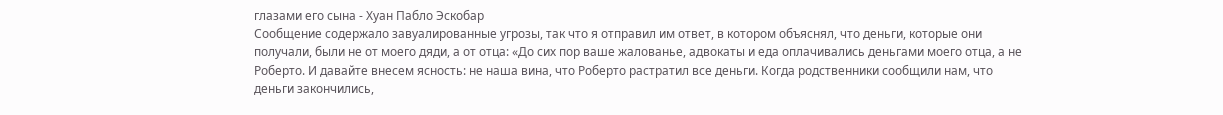глазами его сына - Хуан Пабло Эскобар
Сообщение содержало завуалированные угрозы, так что я отправил им ответ, в котором объяснял, что деньги, которые они получали, были не от моего дяди, а от отца: «До сих пор ваше жалованье, адвокаты и еда оплачивались деньгами моего отца, а не Роберто. И давайте внесем ясность: не наша вина, что Роберто растратил все деньги. Когда родственники сообщили нам, что деньги закончились,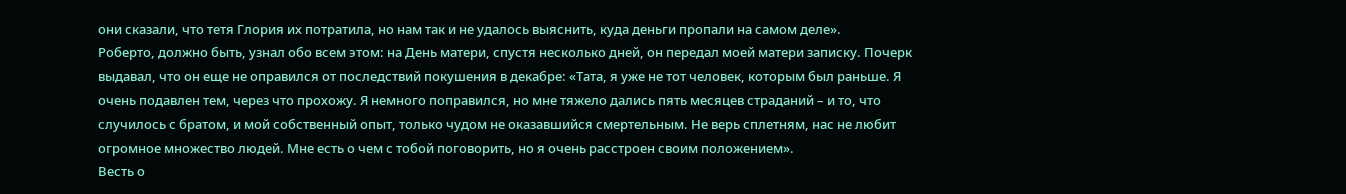они сказали, что тетя Глория их потратила, но нам так и не удалось выяснить, куда деньги пропали на самом деле».
Роберто, должно быть, узнал обо всем этом: на День матери, спустя несколько дней, он передал моей матери записку. Почерк выдавал, что он еще не оправился от последствий покушения в декабре: «Тата, я уже не тот человек, которым был раньше. Я очень подавлен тем, через что прохожу. Я немного поправился, но мне тяжело дались пять месяцев страданий – и то, что случилось с братом, и мой собственный опыт, только чудом не оказавшийся смертельным. Не верь сплетням, нас не любит огромное множество людей. Мне есть о чем с тобой поговорить, но я очень расстроен своим положением».
Весть о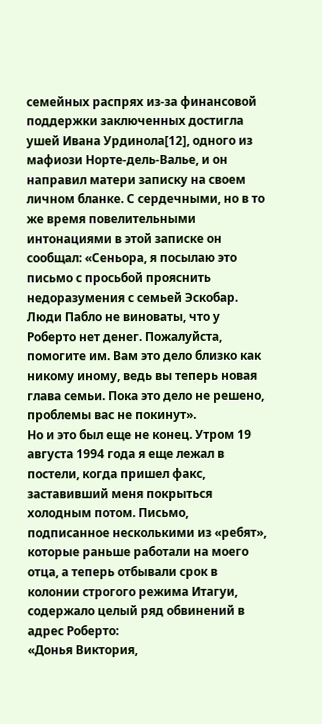семейных распрях из-за финансовой поддержки заключенных достигла ушей Ивана Урдинола[12], одного из мафиози Норте-дель-Валье, и он направил матери записку на своем личном бланке. С сердечными, но в то же время повелительными интонациями в этой записке он сообщал: «Сеньора, я посылаю это письмо с просьбой прояснить недоразумения с семьей Эскобар. Люди Пабло не виноваты, что у Роберто нет денег. Пожалуйста, помогите им. Вам это дело близко как никому иному, ведь вы теперь новая глава семьи. Пока это дело не решено, проблемы вас не покинут».
Но и это был еще не конец. Утром 19 августа 1994 года я еще лежал в постели, когда пришел факс, заставивший меня покрыться холодным потом. Письмо, подписанное несколькими из «ребят», которые раньше работали на моего отца, а теперь отбывали срок в колонии строгого режима Итагуи, содержало целый ряд обвинений в адрес Роберто:
«Донья Виктория,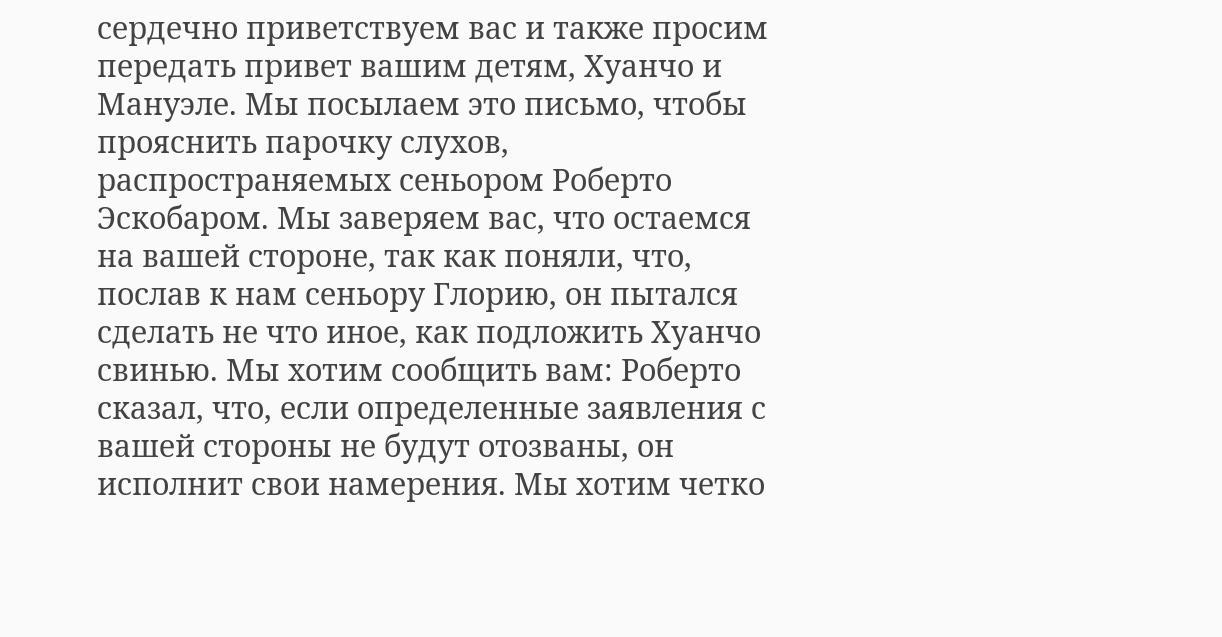сердечно приветствуем вас и также просим передать привет вашим детям, Хуанчо и Мануэле. Мы посылаем это письмо, чтобы прояснить парочку слухов, распространяемых сеньором Роберто Эскобаром. Мы заверяем вас, что остаемся на вашей стороне, так как поняли, что, послав к нам сеньору Глорию, он пытался сделать не что иное, как подложить Хуанчо свинью. Мы хотим сообщить вам: Роберто сказал, что, если определенные заявления с вашей стороны не будут отозваны, он исполнит свои намерения. Мы хотим четко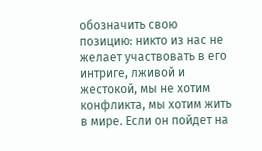обозначить свою позицию: никто из нас не желает участвовать в его интриге, лживой и жестокой, мы не хотим конфликта, мы хотим жить в мире. Если он пойдет на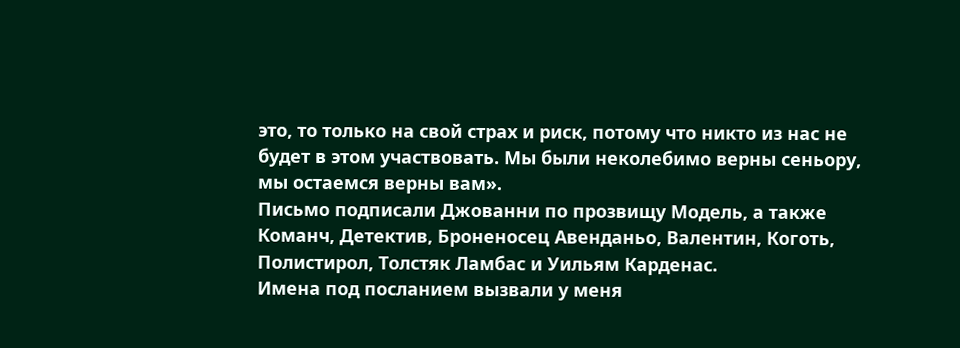это, то только на свой страх и риск, потому что никто из нас не будет в этом участвовать. Мы были неколебимо верны сеньору, мы остаемся верны вам».
Письмо подписали Джованни по прозвищу Модель, а также Команч, Детектив, Броненосец Авенданьо, Валентин, Коготь, Полистирол, Толстяк Ламбас и Уильям Карденас.
Имена под посланием вызвали у меня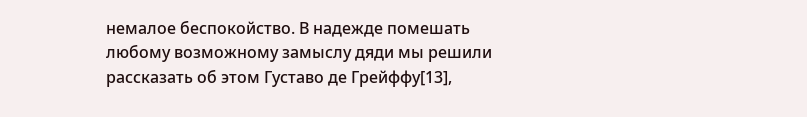немалое беспокойство. В надежде помешать любому возможному замыслу дяди мы решили рассказать об этом Густаво де Грейффу[13],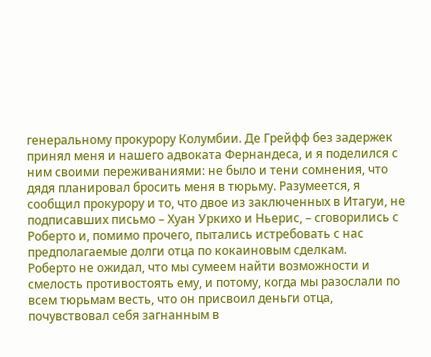генеральному прокурору Колумбии. Де Грейфф без задержек принял меня и нашего адвоката Фернандеса, и я поделился с ним своими переживаниями: не было и тени сомнения, что дядя планировал бросить меня в тюрьму. Разумеется, я сообщил прокурору и то, что двое из заключенных в Итагуи, не подписавших письмо – Хуан Уркихо и Ньерис, – сговорились с Роберто и, помимо прочего, пытались истребовать с нас предполагаемые долги отца по кокаиновым сделкам.
Роберто не ожидал, что мы сумеем найти возможности и смелость противостоять ему, и потому, когда мы разослали по всем тюрьмам весть, что он присвоил деньги отца, почувствовал себя загнанным в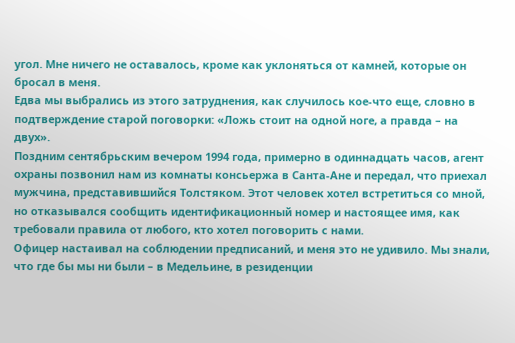угол. Мне ничего не оставалось, кроме как уклоняться от камней, которые он бросал в меня.
Едва мы выбрались из этого затруднения, как случилось кое-что еще, словно в подтверждение старой поговорки: «Ложь стоит на одной ноге, а правда – на двух».
Поздним сентябрьским вечером 1994 года, примерно в одиннадцать часов, агент охраны позвонил нам из комнаты консьержа в Санта-Ане и передал, что приехал мужчина, представившийся Толстяком. Этот человек хотел встретиться со мной, но отказывался сообщить идентификационный номер и настоящее имя, как требовали правила от любого, кто хотел поговорить с нами.
Офицер настаивал на соблюдении предписаний, и меня это не удивило. Мы знали, что где бы мы ни были – в Медельине, в резиденции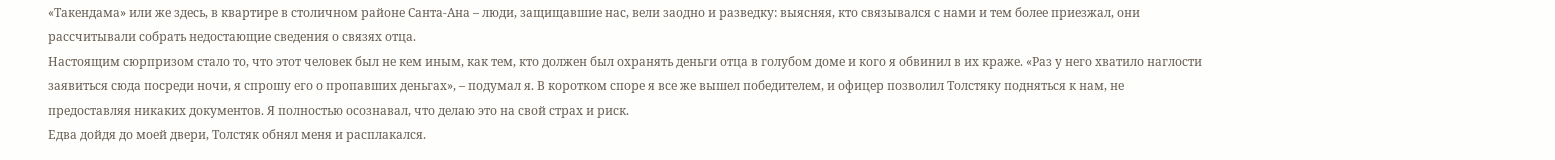«Такендама» или же здесь, в квартире в столичном районе Санта-Ана – люди, защищавшие нас, вели заодно и разведку: выясняя, кто связывался с нами и тем более приезжал, они рассчитывали собрать недостающие сведения о связях отца.
Настоящим сюрпризом стало то, что этот человек был не кем иным, как тем, кто должен был охранять деньги отца в голубом доме и кого я обвинил в их краже. «Раз у него хватило наглости заявиться сюда посреди ночи, я спрошу его о пропавших деньгах», – подумал я. В коротком споре я все же вышел победителем, и офицер позволил Толстяку подняться к нам, не предоставляя никаких документов. Я полностью осознавал, что делаю это на свой страх и риск.
Едва дойдя до моей двери, Толстяк обнял меня и расплакался.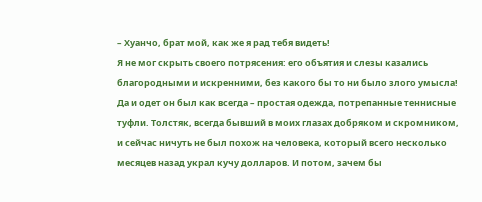– Хуанчо, брат мой, как же я рад тебя видеть!
Я не мог скрыть своего потрясения: его объятия и слезы казались благородными и искренними, без какого бы то ни было злого умысла! Да и одет он был как всегда – простая одежда, потрепанные теннисные туфли. Толстяк, всегда бывший в моих глазах добряком и скромником, и сейчас ничуть не был похож на человека, который всего несколько месяцев назад украл кучу долларов. И потом, зачем бы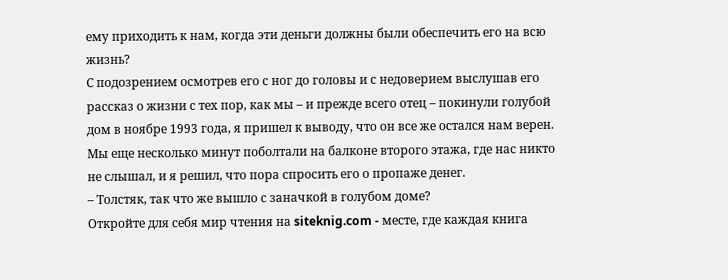ему приходить к нам, когда эти деньги должны были обеспечить его на всю жизнь?
С подозрением осмотрев его с ног до головы и с недоверием выслушав его рассказ о жизни с тех пор, как мы – и прежде всего отец – покинули голубой дом в ноябре 1993 года, я пришел к выводу, что он все же остался нам верен. Мы еще несколько минут поболтали на балконе второго этажа, где нас никто не слышал, и я решил, что пора спросить его о пропаже денег.
– Толстяк, так что же вышло с заначкой в голубом доме?
Откройте для себя мир чтения на siteknig.com - месте, где каждая книга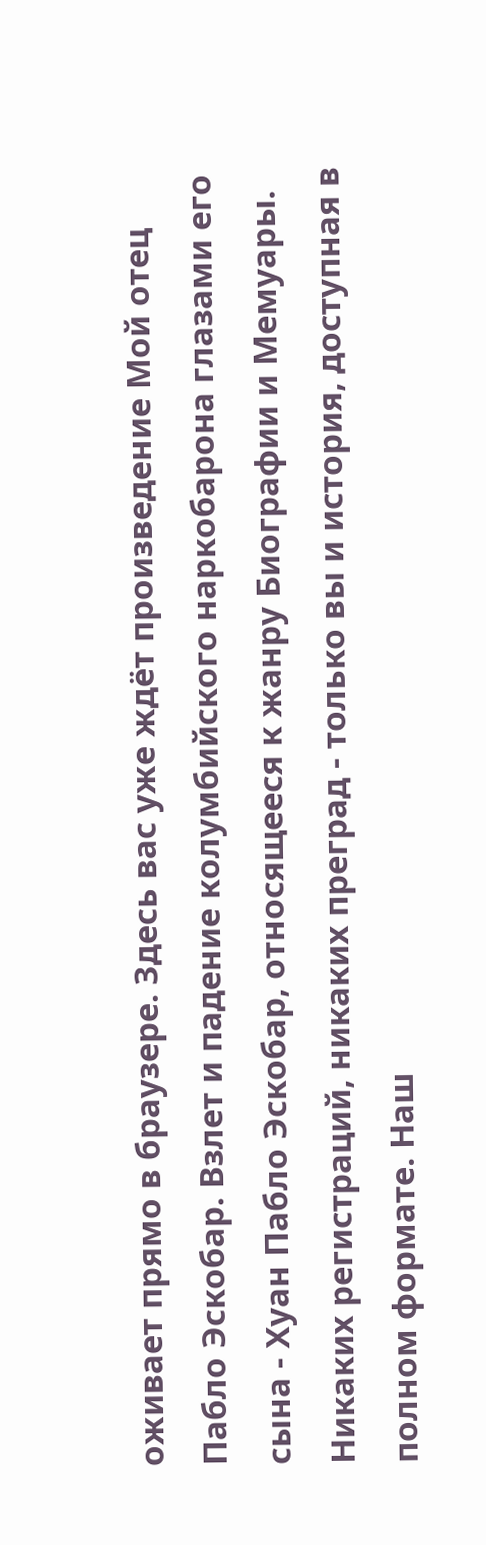оживает прямо в браузере. Здесь вас уже ждёт произведение Мой отец Пабло Эскобар. Взлет и падение колумбийского наркобарона глазами его сына - Хуан Пабло Эскобар, относящееся к жанру Биографии и Мемуары. Никаких регистраций, никаких преград - только вы и история, доступная в полном формате. Наш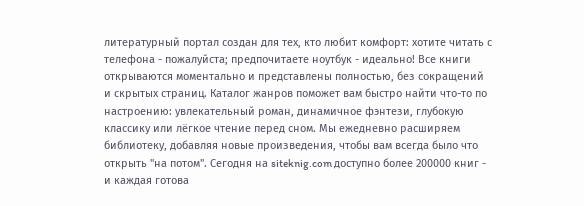литературный портал создан для тех, кто любит комфорт: хотите читать с телефона - пожалуйста; предпочитаете ноутбук - идеально! Все книги открываются моментально и представлены полностью, без сокращений и скрытых страниц. Каталог жанров поможет вам быстро найти что-то по настроению: увлекательный роман, динамичное фэнтези, глубокую классику или лёгкое чтение перед сном. Мы ежедневно расширяем библиотеку, добавляя новые произведения, чтобы вам всегда было что открыть "на потом". Сегодня на siteknig.com доступно более 200000 книг - и каждая готова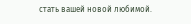стать вашей новой любимой.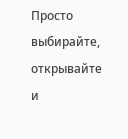Просто выбирайте, открывайте и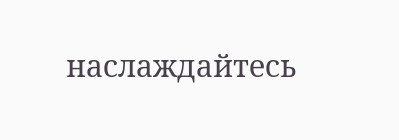наслаждайтесь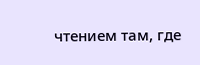чтением там, где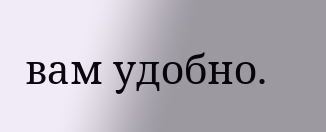вам удобно.